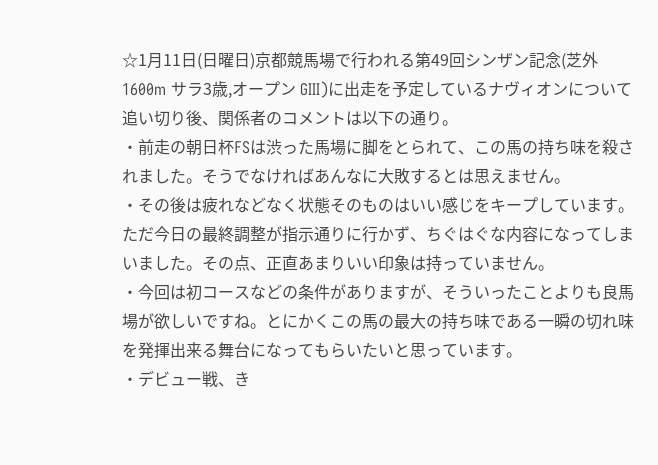☆1月11日(日曜日)京都競馬場で行われる第49回シンザン記念(芝外1600m サラ3歳,オープン GIII)に出走を予定しているナヴィオンについて追い切り後、関係者のコメントは以下の通り。
・前走の朝日杯FSは渋った馬場に脚をとられて、この馬の持ち味を殺されました。そうでなければあんなに大敗するとは思えません。
・その後は疲れなどなく状態そのものはいい感じをキープしています。ただ今日の最終調整が指示通りに行かず、ちぐはぐな内容になってしまいました。その点、正直あまりいい印象は持っていません。
・今回は初コースなどの条件がありますが、そういったことよりも良馬場が欲しいですね。とにかくこの馬の最大の持ち味である一瞬の切れ味を発揮出来る舞台になってもらいたいと思っています。
・デビュー戦、き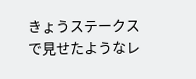きょうステークスで見せたようなレ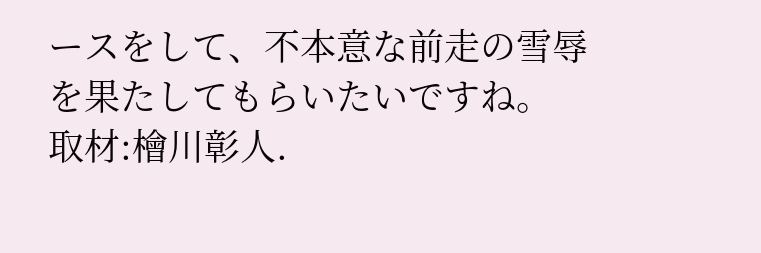ースをして、不本意な前走の雪辱を果たしてもらいたいですね。
取材:檜川彰人.